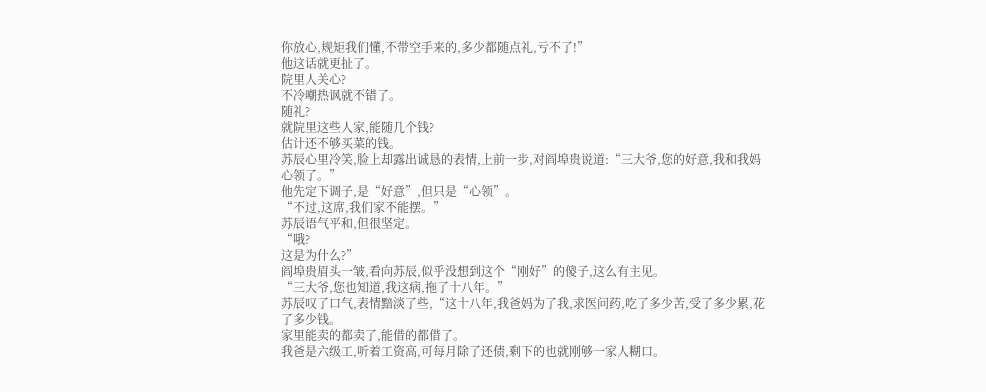你放心,规矩我们懂,不带空手来的,多少都随点礼,亏不了!”
他这话就更扯了。
院里人关心?
不冷嘲热讽就不错了。
随礼?
就院里这些人家,能随几个钱?
估计还不够买菜的钱。
苏辰心里冷笑,脸上却露出诚恳的表情,上前一步,对阎埠贵说道:“三大爷,您的好意,我和我妈心领了。”
他先定下调子,是“好意”,但只是“心领”。
“不过,这席,我们家不能摆。”
苏辰语气平和,但很坚定。
“哦?
这是为什么?”
阎埠贵眉头一皱,看向苏辰,似乎没想到这个“刚好”的傻子,这么有主见。
“三大爷,您也知道,我这病,拖了十八年。”
苏辰叹了口气,表情黯淡了些,“这十八年,我爸妈为了我,求医问药,吃了多少苦,受了多少累,花了多少钱。
家里能卖的都卖了,能借的都借了。
我爸是六级工,听着工资高,可每月除了还债,剩下的也就刚够一家人糊口。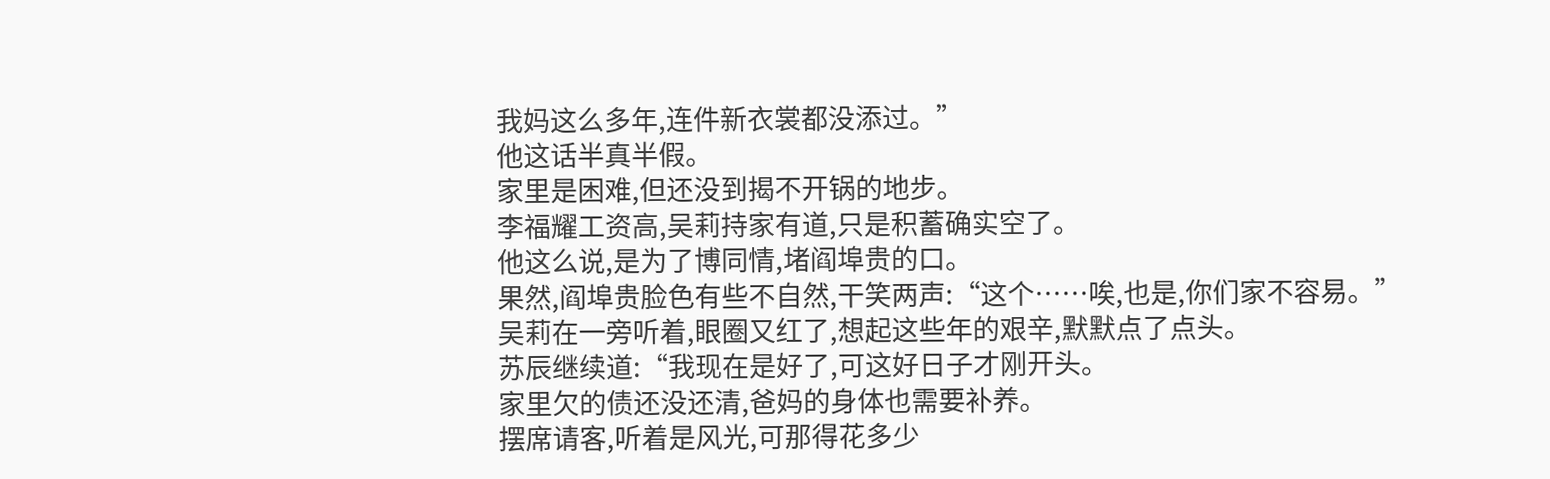我妈这么多年,连件新衣裳都没添过。”
他这话半真半假。
家里是困难,但还没到揭不开锅的地步。
李福耀工资高,吴莉持家有道,只是积蓄确实空了。
他这么说,是为了博同情,堵阎埠贵的口。
果然,阎埠贵脸色有些不自然,干笑两声:“这个……唉,也是,你们家不容易。”
吴莉在一旁听着,眼圈又红了,想起这些年的艰辛,默默点了点头。
苏辰继续道:“我现在是好了,可这好日子才刚开头。
家里欠的债还没还清,爸妈的身体也需要补养。
摆席请客,听着是风光,可那得花多少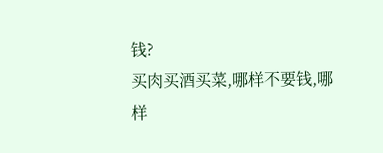钱?
买肉买酒买菜,哪样不要钱,哪样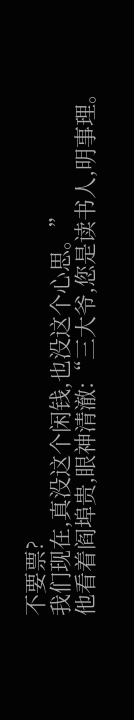不要票?
我们现在,真没这个闲钱,也没这个心思。”
他看着阎埠贵,眼神清澈:“三大爷,您是读书人,明事理。